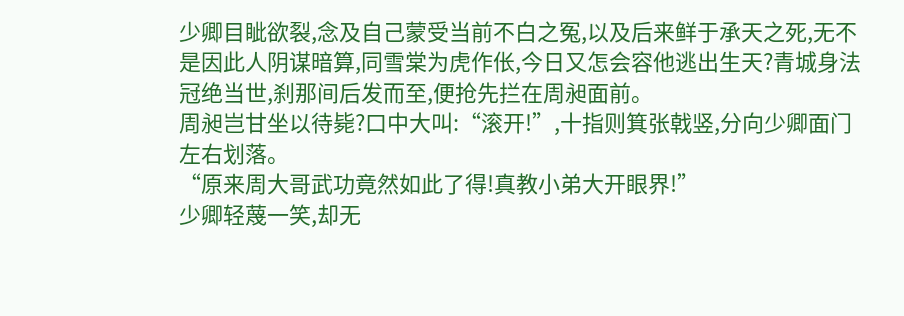少卿目眦欲裂,念及自己蒙受当前不白之冤,以及后来鲜于承天之死,无不是因此人阴谋暗算,同雪棠为虎作伥,今日又怎会容他逃出生天?青城身法冠绝当世,刹那间后发而至,便抢先拦在周昶面前。
周昶岂甘坐以待毙?口中大叫:“滚开!”,十指则箕张戟竖,分向少卿面门左右划落。
“原来周大哥武功竟然如此了得!真教小弟大开眼界!”
少卿轻蔑一笑,却无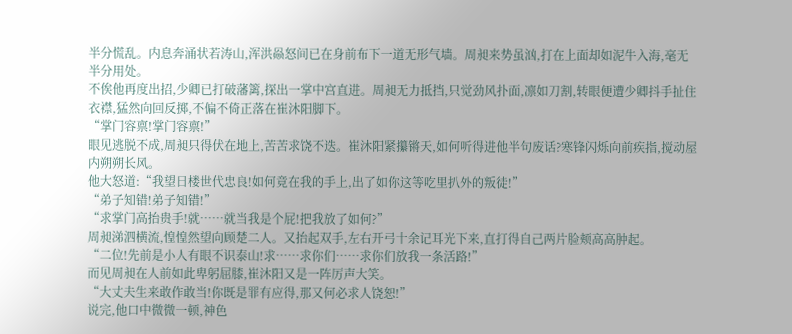半分慌乱。内息奔涌状若涛山,浑洪赑怒间已在身前布下一道无形气墙。周昶来势虽汹,打在上面却如泥牛入海,毫无半分用处。
不俟他再度出招,少卿已打破藩篱,探出一掌中宫直进。周昶无力抵挡,只觉劲风扑面,凛如刀割,转眼便遭少卿抖手扯住衣襟,猛然向回反掷,不偏不倚正落在崔沐阳脚下。
“掌门容禀!掌门容禀!”
眼见逃脱不成,周昶只得伏在地上,苦苦求饶不迭。崔沐阳紧攥锵天,如何听得进他半句废话?寒锋闪烁向前疾指,搅动屋内朔朔长风。
他大怒道:“我望日楼世代忠良!如何竟在我的手上,出了如你这等吃里扒外的叛徒!”
“弟子知错!弟子知错!”
“求掌门高抬贵手!就……就当我是个屁!把我放了如何?”
周昶涕泗横流,惶惶然望向顾楚二人。又抬起双手,左右开弓十余记耳光下来,直打得自己两片脸颊高高肿起。
“二位!先前是小人有眼不识泰山!求……求你们……求你们放我一条活路!”
而见周昶在人前如此卑躬屈膝,崔沐阳又是一阵厉声大笑。
“大丈夫生来敢作敢当!你既是罪有应得,那又何必求人饶恕!”
说完,他口中微微一顿,神色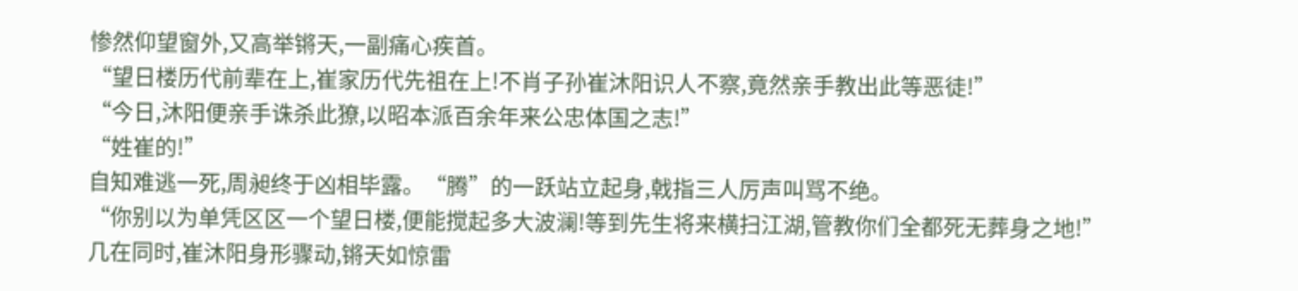惨然仰望窗外,又高举锵天,一副痛心疾首。
“望日楼历代前辈在上,崔家历代先祖在上!不肖子孙崔沐阳识人不察,竟然亲手教出此等恶徒!”
“今日,沐阳便亲手诛杀此獠,以昭本派百余年来公忠体国之志!”
“姓崔的!”
自知难逃一死,周昶终于凶相毕露。“腾”的一跃站立起身,戟指三人厉声叫骂不绝。
“你别以为单凭区区一个望日楼,便能搅起多大波澜!等到先生将来横扫江湖,管教你们全都死无葬身之地!”
几在同时,崔沐阳身形骤动,锵天如惊雷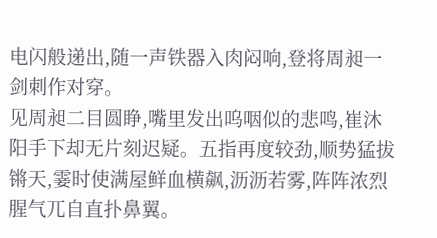电闪般递出,随一声铁器入肉闷响,登将周昶一剑刺作对穿。
见周昶二目圆睁,嘴里发出呜咽似的悲鸣,崔沐阳手下却无片刻迟疑。五指再度较劲,顺势猛拔锵天,霎时使满屋鲜血横飙,沥沥若雾,阵阵浓烈腥气兀自直扑鼻翼。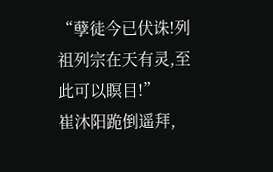“孽徒今已伏诛!列祖列宗在天有灵,至此可以瞑目!”
崔沐阳跪倒遥拜,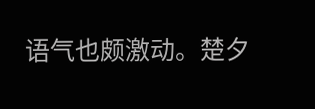语气也颇激动。楚夕